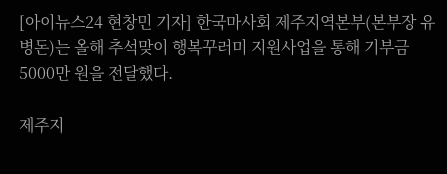[아이뉴스24 현창민 기자] 한국마사회 제주지역본부(본부장 유병돈)는 올해 추석맞이 행복꾸러미 지원사업을 통해 기부금 5000만 원을 전달했다.

제주지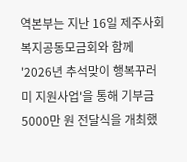역본부는 지난 16일 제주사회복지공동모금회와 함께 '2026년 추석맞이 행복꾸러미 지원사업'을 통해 기부금 5000만 원 전달식을 개최했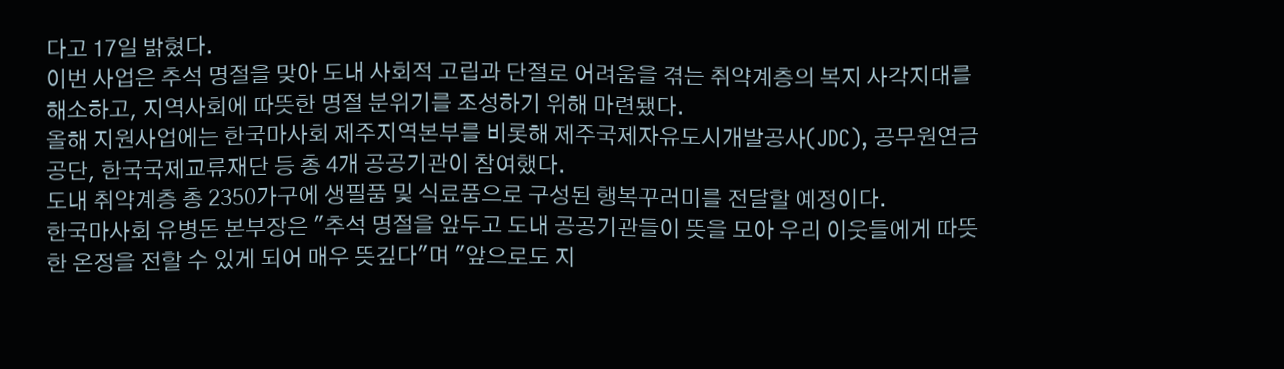다고 17일 밝혔다.
이번 사업은 추석 명절을 맞아 도내 사회적 고립과 단절로 어려움을 겪는 취약계층의 복지 사각지대를 해소하고, 지역사회에 따뜻한 명절 분위기를 조성하기 위해 마련됐다.
올해 지원사업에는 한국마사회 제주지역본부를 비롯해 제주국제자유도시개발공사(JDC), 공무원연금공단, 한국국제교류재단 등 총 4개 공공기관이 참여했다.
도내 취약계층 총 2350가구에 생필품 및 식료품으로 구성된 행복꾸러미를 전달할 예정이다.
한국마사회 유병돈 본부장은 "추석 명절을 앞두고 도내 공공기관들이 뜻을 모아 우리 이웃들에게 따뜻한 온정을 전할 수 있게 되어 매우 뜻깊다"며 "앞으로도 지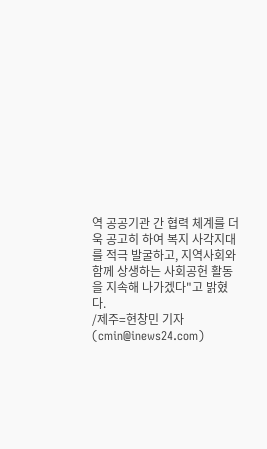역 공공기관 간 협력 체계를 더욱 공고히 하여 복지 사각지대를 적극 발굴하고, 지역사회와 함께 상생하는 사회공헌 활동을 지속해 나가겠다"고 밝혔다.
/제주=현창민 기자(cmin@inews24.com)